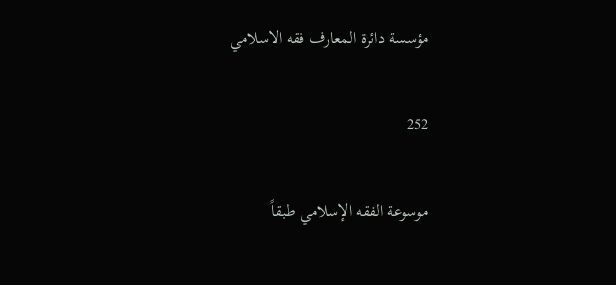مؤسسة دائرة المعارف فقه الاسلامي

252

موسوعة الفقه الإسلامي طبقاً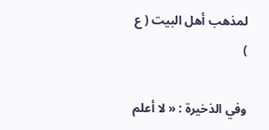لمذهب أهل البيت ( ع )

وفي الذخيرة : « لا أعلم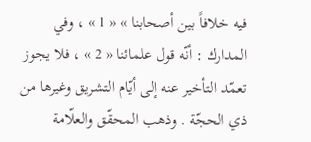فيه خلافاً بين أصحابنا » « 1 » ، وفي المدارك : أنّه قول علمائنا « 2 » ، فلا يجوز تعمّد التأخير عنه إلى أيّام التشريق وغيرها من ذي الحجّة . وذهب المحقّق والعلّامة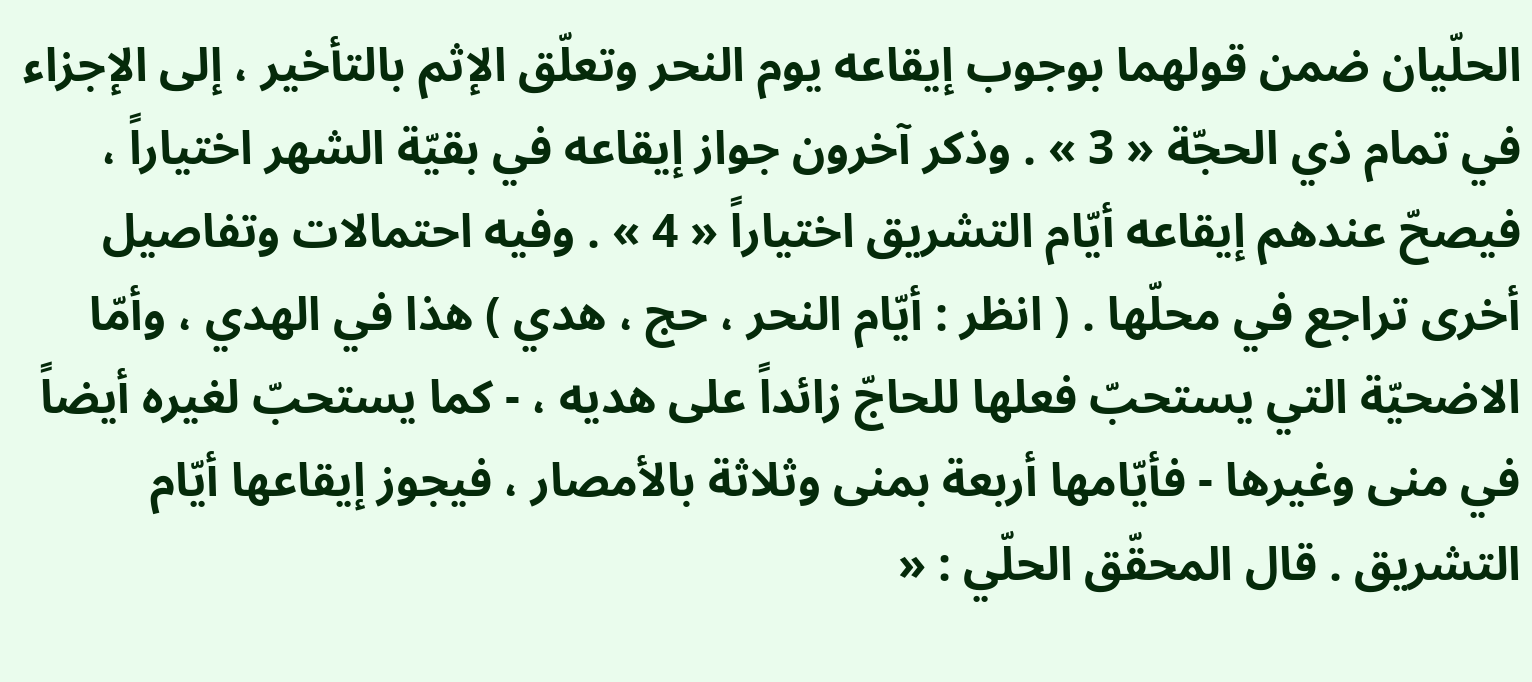الحلّيان ضمن قولهما بوجوب إيقاعه يوم النحر وتعلّق الإثم بالتأخير ، إلى الإجزاء في تمام ذي الحجّة « 3 » . وذكر آخرون جواز إيقاعه في بقيّة الشهر اختياراً ، فيصحّ عندهم إيقاعه أيّام التشريق اختياراً « 4 » . وفيه احتمالات وتفاصيل أخرى تراجع في محلّها . ( انظر : أيّام النحر ، حج ، هدي ) هذا في الهدي ، وأمّا الاضحيّة التي يستحبّ فعلها للحاجّ زائداً على هديه ، - كما يستحبّ لغيره أيضاً في منى وغيرها - فأيّامها أربعة بمنى وثلاثة بالأمصار ، فيجوز إيقاعها أيّام التشريق . قال المحقّق الحلّي : «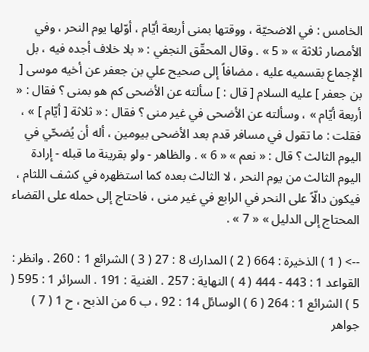الخامس : في الاضحيّة ، ووقتها بمنى أربعة أيّام ، أوّلها يوم النحر ، وفي الأمصار ثلاثة » « 5 » . وقال المحقّق النجفي : « بلا خلاف أجده فيه ، بل الإجماع بقسميه عليه ، مضافاً إلى صحيح علي بن جعفر عن أخيه موسى [ بن جعفر ] عليه السلام [ قال : ] سألته عن الأضحى كم هو بمنى ؟ فقال : « أربعة أيّام » ، وسألته عن الأضحى في غير منى ؟ فقال : « ثلاثة [ أيّام ] » ، فقلت : ما تقول في مسافر قدم بعد الأضحى بيومين ، أله أن يُضحّي في اليوم الثالث ؟ قال : « نعم » « 6 » . والظاهر - ولو بقرينة ما قبله - إرادة اليوم الثالث من يوم النحر ، لا الثالث بعده كما استظهره في كشف اللثام ، فيكون دالّاً على النحر في الرابع في غير منى ، فاحتاج إلى حمله على القضاء المحتاج إلى الدليل » « 7 » .

--> ( 1 ) الذخيرة : 664 ( 2 ) المدارك 8 : 27 ( 3 ) الشرائع 1 : 260 . وانظر : القواعد 1 : 443 - 444 ( 4 ) النهاية : 257 . الغنية : 191 . السرائر 1 : 595 ( 5 ) الشرائع 1 : 264 ( 6 ) الوسائل 14 : 92 ، ب 6 من الذبح ، ح 1 ( 7 ) جواهر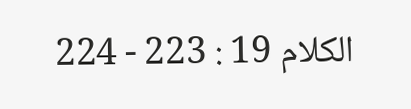الكلام 19 : 223 - 224